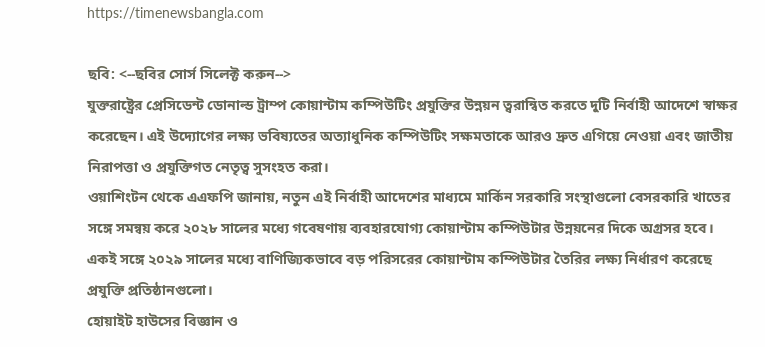https://timenewsbangla.com

ছবি: <--ছবির সোর্স সিলেক্ট করুন-->
যুক্তরাষ্ট্রের প্রেসিডেন্ট ডোনাল্ড ট্রাম্প কোয়ান্টাম কম্পিউটিং প্রযুক্তির উন্নয়ন ত্বরান্বিত করতে দুটি নির্বাহী আদেশে স্বাক্ষর করেছেন। এই উদ্যোগের লক্ষ্য ভবিষ্যতের অত্যাধুনিক কম্পিউটিং সক্ষমতাকে আরও দ্রুত এগিয়ে নেওয়া এবং জাতীয় নিরাপত্তা ও প্রযুক্তিগত নেতৃত্ব সুসংহত করা।
ওয়াশিংটন থেকে এএফপি জানায়, নতুন এই নির্বাহী আদেশের মাধ্যমে মার্কিন সরকারি সংস্থাগুলো বেসরকারি খাতের সঙ্গে সমন্বয় করে ২০২৮ সালের মধ্যে গবেষণায় ব্যবহারযোগ্য কোয়ান্টাম কম্পিউটার উন্নয়নের দিকে অগ্রসর হবে। একই সঙ্গে ২০২৯ সালের মধ্যে বাণিজ্যিকভাবে বড় পরিসরের কোয়ান্টাম কম্পিউটার তৈরির লক্ষ্য নির্ধারণ করেছে প্রযুক্তি প্রতিষ্ঠানগুলো।
হোয়াইট হাউসের বিজ্ঞান ও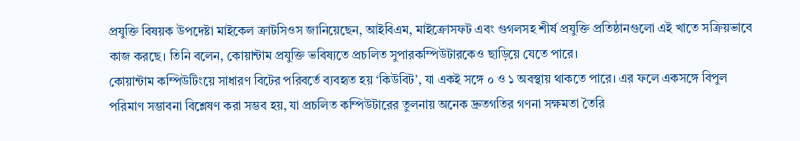প্রযুক্তি বিষয়ক উপদেষ্টা মাইকেল ক্রাটসিওস জানিয়েছেন, আইবিএম, মাইক্রোসফট এবং গুগলসহ শীর্ষ প্রযুক্তি প্রতিষ্ঠানগুলো এই খাতে সক্রিয়ভাবে কাজ করছে। তিনি বলেন, কোয়ান্টাম প্রযুক্তি ভবিষ্যতে প্রচলিত সুপারকম্পিউটারকেও ছাড়িয়ে যেতে পারে।
কোয়ান্টাম কম্পিউটিংয়ে সাধারণ বিটের পরিবর্তে ব্যবহৃত হয় ‘কিউবিট’, যা একই সঙ্গে ০ ও ১ অবস্থায় থাকতে পারে। এর ফলে একসঙ্গে বিপুল পরিমাণ সম্ভাবনা বিশ্লেষণ করা সম্ভব হয়, যা প্রচলিত কম্পিউটারের তুলনায় অনেক দ্রুতগতির গণনা সক্ষমতা তৈরি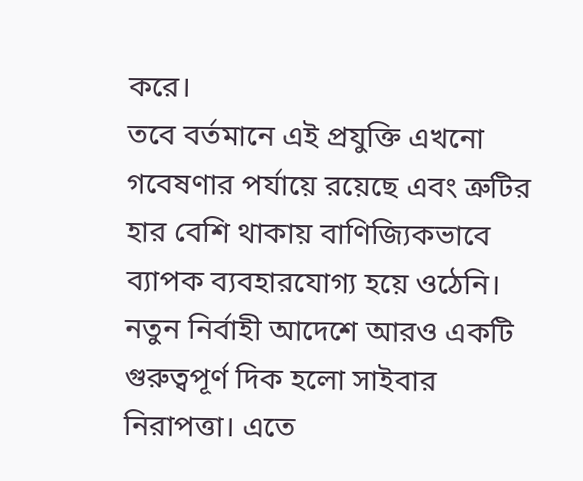করে।
তবে বর্তমানে এই প্রযুক্তি এখনো গবেষণার পর্যায়ে রয়েছে এবং ত্রুটির হার বেশি থাকায় বাণিজ্যিকভাবে ব্যাপক ব্যবহারযোগ্য হয়ে ওঠেনি।
নতুন নির্বাহী আদেশে আরও একটি গুরুত্বপূর্ণ দিক হলো সাইবার নিরাপত্তা। এতে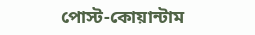পোস্ট-কোয়ান্টাম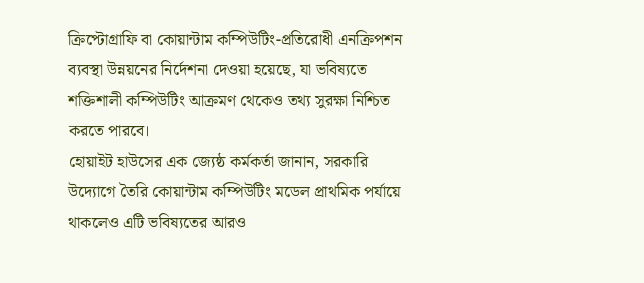ক্রিপ্টোগ্রাফি বা কোয়ান্টাম কম্পিউটিং-প্রতিরোধী এনক্রিপশন ব্যবস্থা উন্নয়নের নির্দেশনা দেওয়া হয়েছে, যা ভবিষ্যতে শক্তিশালী কম্পিউটিং আক্রমণ থেকেও তথ্য সুরক্ষা নিশ্চিত করতে পারবে।
হোয়াইট হাউসের এক জ্যেষ্ঠ কর্মকর্তা জানান, সরকারি উদ্যোগে তৈরি কোয়ান্টাম কম্পিউটিং মডেল প্রাথমিক পর্যায়ে থাকলেও এটি ভবিষ্যতের আরও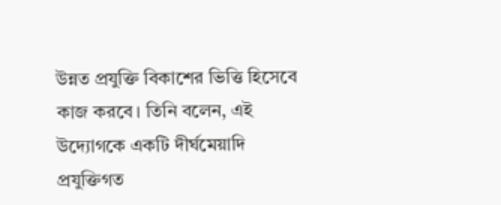উন্নত প্রযুক্তি বিকাশের ভিত্তি হিসেবে কাজ করবে। তিনি বলেন, এই উদ্যোগকে একটি দীর্ঘমেয়াদি প্রযুক্তিগত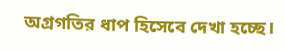অগ্রগতির ধাপ হিসেবে দেখা হচ্ছে।